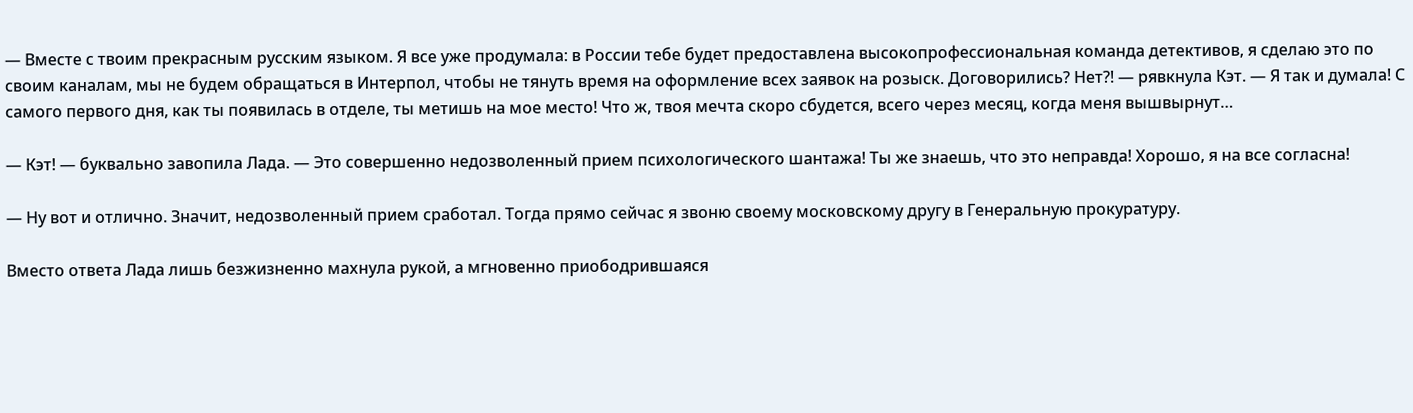— Вместе с твоим прекрасным русским языком. Я все уже продумала: в России тебе будет предоставлена высокопрофессиональная команда детективов, я сделаю это по своим каналам, мы не будем обращаться в Интерпол, чтобы не тянуть время на оформление всех заявок на розыск. Договорились? Нет?! — рявкнула Кэт. — Я так и думала! С самого первого дня, как ты появилась в отделе, ты метишь на мое место! Что ж, твоя мечта скоро сбудется, всего через месяц, когда меня вышвырнут…

— Кэт! — буквально завопила Лада. — Это совершенно недозволенный прием психологического шантажа! Ты же знаешь, что это неправда! Хорошо, я на все согласна!

— Ну вот и отлично. Значит, недозволенный прием сработал. Тогда прямо сейчас я звоню своему московскому другу в Генеральную прокуратуру.

Вместо ответа Лада лишь безжизненно махнула рукой, а мгновенно приободрившаяся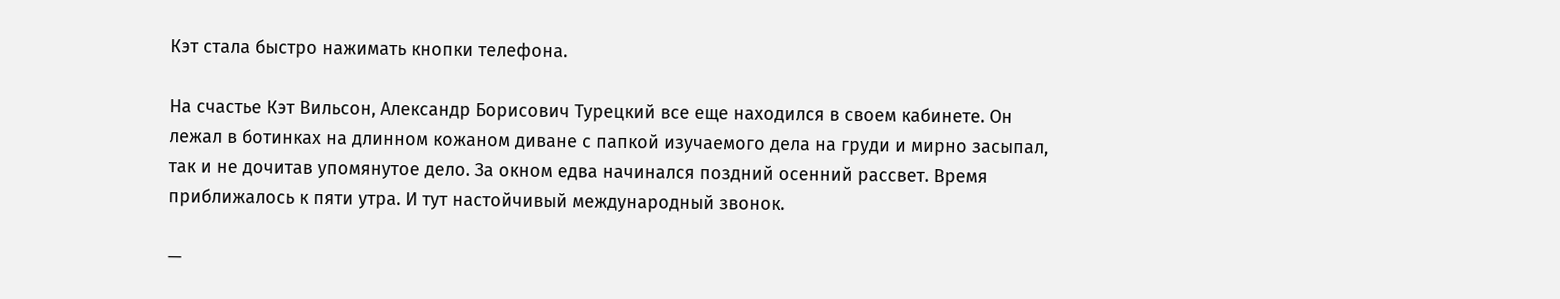Кэт стала быстро нажимать кнопки телефона.

На счастье Кэт Вильсон, Александр Борисович Турецкий все еще находился в своем кабинете. Он лежал в ботинках на длинном кожаном диване с папкой изучаемого дела на груди и мирно засыпал, так и не дочитав упомянутое дело. За окном едва начинался поздний осенний рассвет. Время приближалось к пяти утра. И тут настойчивый международный звонок.

—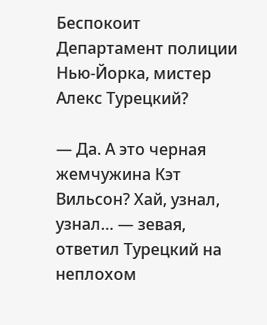Беспокоит Департамент полиции Нью-Йорка, мистер Алекс Турецкий?

— Да. А это черная жемчужина Кэт Вильсон? Хай, узнал, узнал… — зевая, ответил Турецкий на неплохом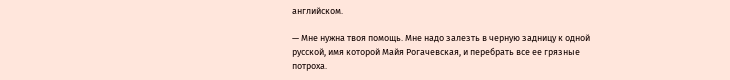английском.

— Мне нужна твоя помощь. Мне надо залезть в черную задницу к одной русской, имя которой Майя Рогачевская, и перебрать все ее грязные потроха.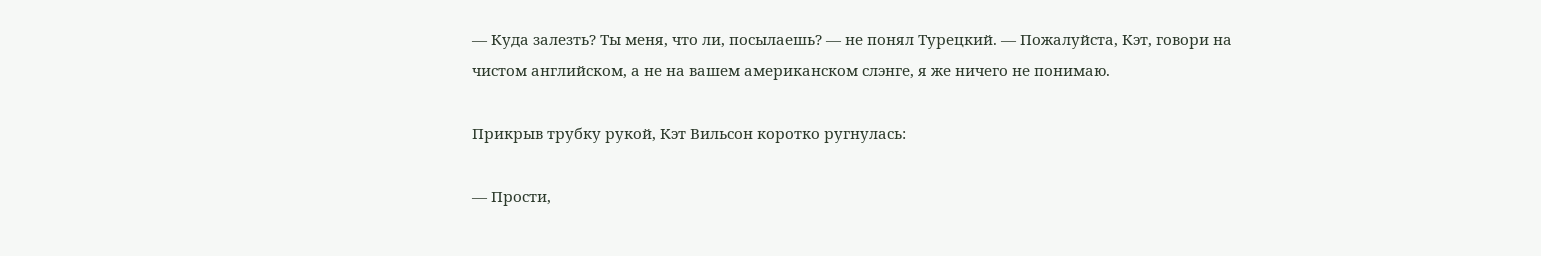— Куда залезть? Ты меня, что ли, посылаешь? — не понял Турецкий. — Пожалуйста, Кэт, говори на чистом английском, а не на вашем американском слэнге, я же ничего не понимаю.

Прикрыв трубку рукой, Кэт Вильсон коротко ругнулась:

— Прости,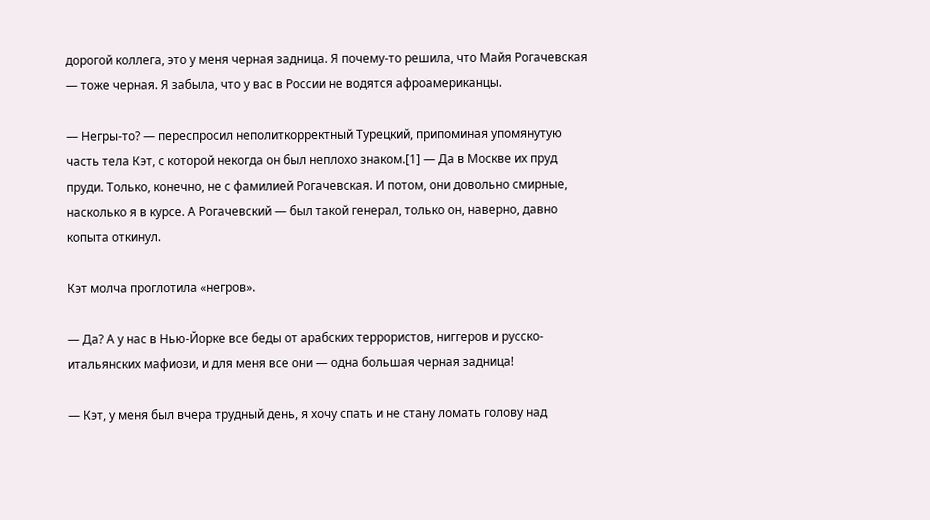дорогой коллега, это у меня черная задница. Я почему-то решила, что Майя Рогачевская — тоже черная. Я забыла, что у вас в России не водятся афроамериканцы.

— Негры-то? — переспросил неполиткорректный Турецкий, припоминая упомянутую часть тела Кэт, с которой некогда он был неплохо знаком.[1] — Да в Москве их пруд пруди. Только, конечно, не с фамилией Рогачевская. И потом, они довольно смирные, насколько я в курсе. А Рогачевский — был такой генерал, только он, наверно, давно копыта откинул.

Кэт молча проглотила «негров».

— Да? А у нас в Нью-Йорке все беды от арабских террористов, ниггеров и русско-итальянских мафиози, и для меня все они — одна большая черная задница!

— Кэт, у меня был вчера трудный день, я хочу спать и не стану ломать голову над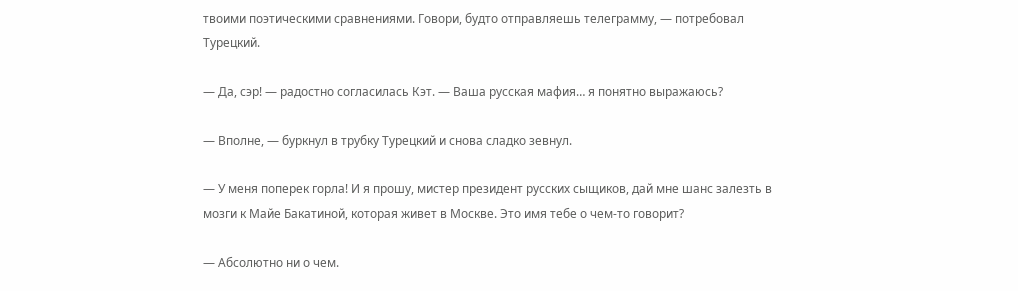твоими поэтическими сравнениями. Говори, будто отправляешь телеграмму, — потребовал Турецкий.

— Да, сэр! — радостно согласилась Кэт. — Ваша русская мафия… я понятно выражаюсь?

— Вполне, — буркнул в трубку Турецкий и снова сладко зевнул.

— У меня поперек горла! И я прошу, мистер президент русских сыщиков, дай мне шанс залезть в мозги к Майе Бакатиной, которая живет в Москве. Это имя тебе о чем-то говорит?

— Абсолютно ни о чем.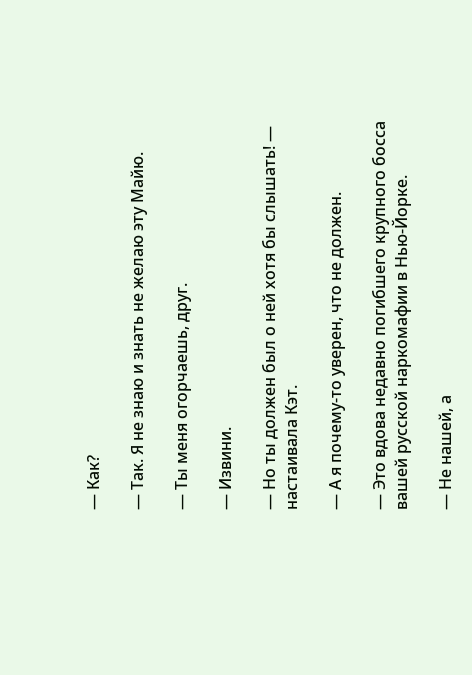— Как?

— Так. Я не знаю и знать не желаю эту Майю.

— Ты меня огорчаешь, друг.

— Извини.

— Но ты должен был о ней хотя бы слышать! — настаивала Кэт.

— А я почему-то уверен, что не должен.

— Это вдова недавно погибшего крупного босса вашей русской наркомафии в Нью-Йорке.

— Не нашей, а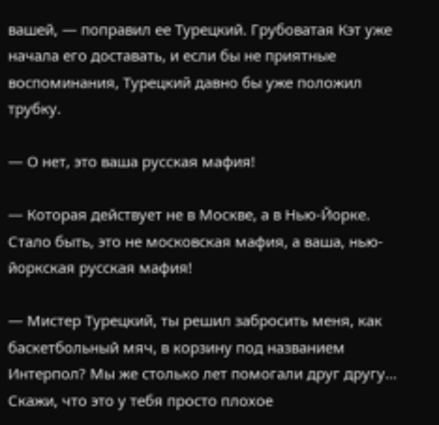вашей, — поправил ее Турецкий. Грубоватая Кэт уже начала его доставать, и если бы не приятные воспоминания, Турецкий давно бы уже положил трубку.

— О нет, это ваша русская мафия!

— Которая действует не в Москве, а в Нью-Йорке. Стало быть, это не московская мафия, а ваша, нью-йоркская русская мафия!

— Мистер Турецкий, ты решил забросить меня, как баскетбольный мяч, в корзину под названием Интерпол? Мы же столько лет помогали друг другу… Скажи, что это у тебя просто плохое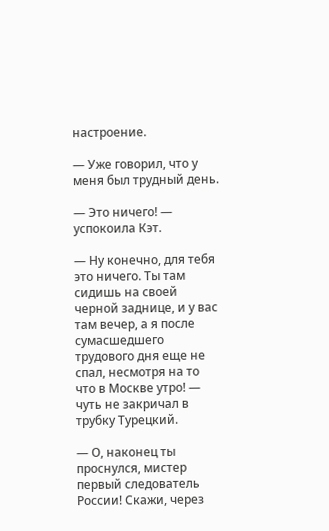настроение.

— Уже говорил, что у меня был трудный день.

— Это ничего! — успокоила Кэт.

— Ну конечно, для тебя это ничего. Ты там сидишь на своей черной заднице, и у вас там вечер, а я после сумасшедшего трудового дня еще не спал, несмотря на то что в Москве утро! — чуть не закричал в трубку Турецкий.

— О, наконец ты проснулся, мистер первый следователь России! Скажи, через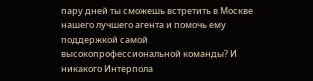пару дней ты сможешь встретить в Москве нашего лучшего агента и помочь ему поддержкой самой высокопрофессиональной команды? И никакого Интерпола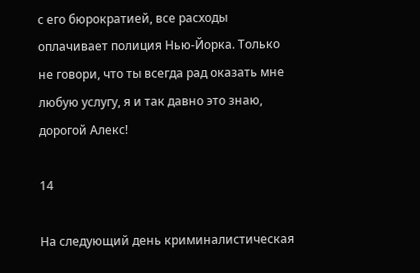с его бюрократией, все расходы оплачивает полиция Нью-Йорка. Только не говори, что ты всегда рад оказать мне любую услугу, я и так давно это знаю, дорогой Алекс!

14

На следующий день криминалистическая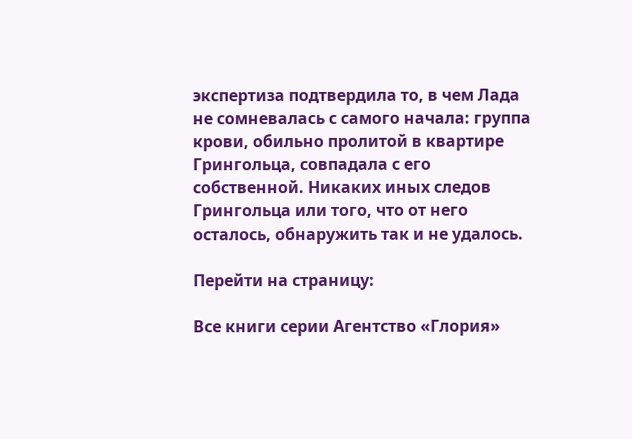экспертиза подтвердила то, в чем Лада не сомневалась с самого начала: группа крови, обильно пролитой в квартире Грингольца, совпадала с его собственной. Никаких иных следов Грингольца или того, что от него осталось, обнаружить так и не удалось.

Перейти на страницу:

Все книги серии Агентство «Глория»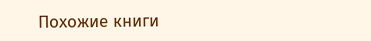Похожие книги